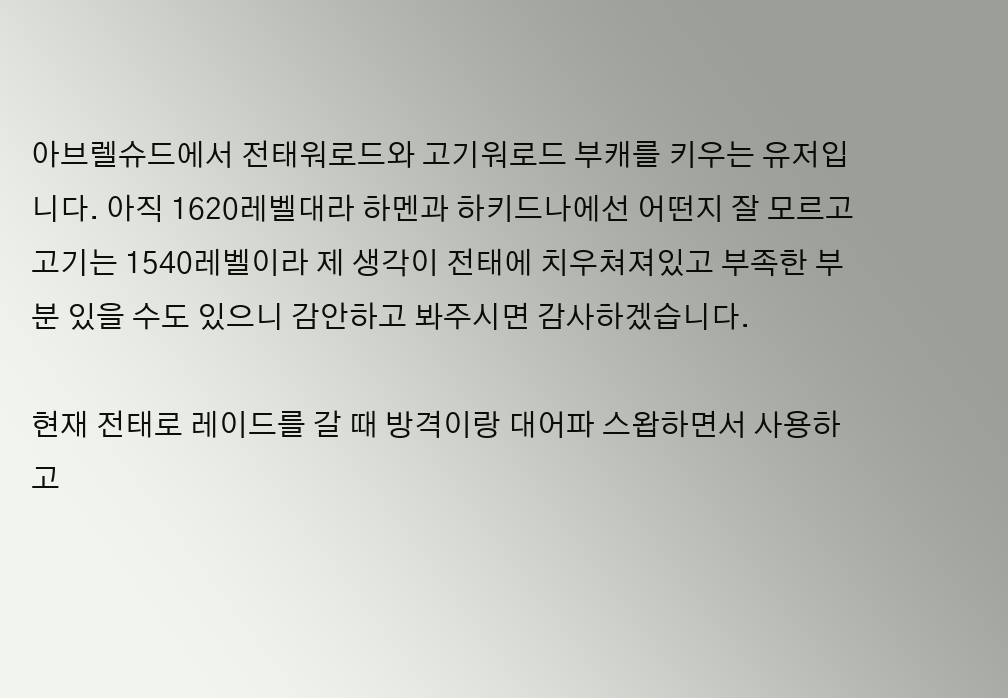아브렐슈드에서 전태워로드와 고기워로드 부캐를 키우는 유저입니다. 아직 1620레벨대라 하멘과 하키드나에선 어떤지 잘 모르고 고기는 1540레벨이라 제 생각이 전태에 치우쳐져있고 부족한 부분 있을 수도 있으니 감안하고 봐주시면 감사하겠습니다.

현재 전태로 레이드를 갈 때 방격이랑 대어파 스왑하면서 사용하고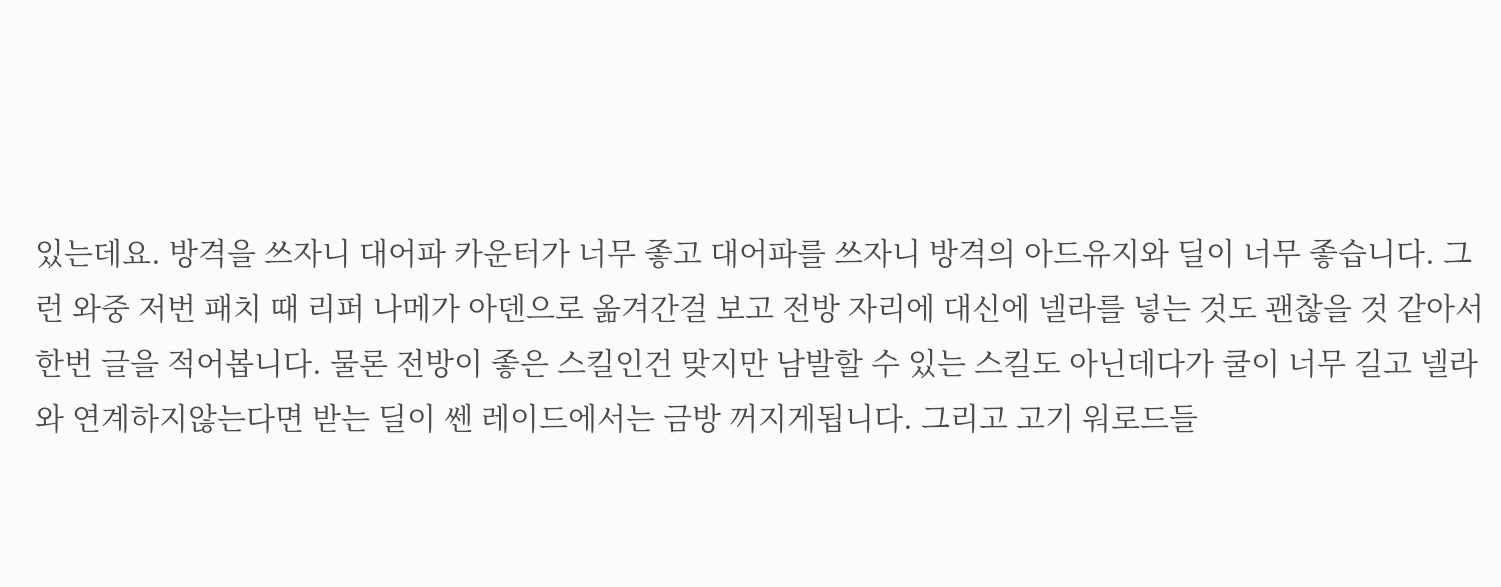있는데요. 방격을 쓰자니 대어파 카운터가 너무 좋고 대어파를 쓰자니 방격의 아드유지와 딜이 너무 좋습니다. 그런 와중 저번 패치 때 리퍼 나메가 아덴으로 옮겨간걸 보고 전방 자리에 대신에 넬라를 넣는 것도 괜찮을 것 같아서 한번 글을 적어봅니다. 물론 전방이 좋은 스킬인건 맞지만 남발할 수 있는 스킬도 아닌데다가 쿨이 너무 길고 넬라와 연계하지않는다면 받는 딜이 쎈 레이드에서는 금방 꺼지게됩니다. 그리고 고기 워로드들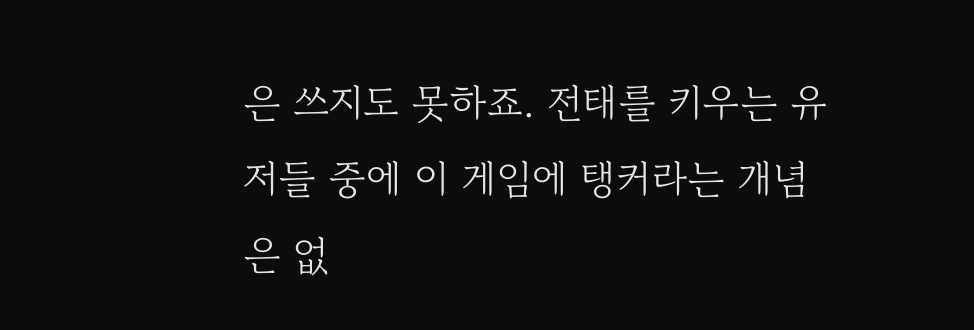은 쓰지도 못하죠. 전태를 키우는 유저들 중에 이 게임에 탱커라는 개념은 없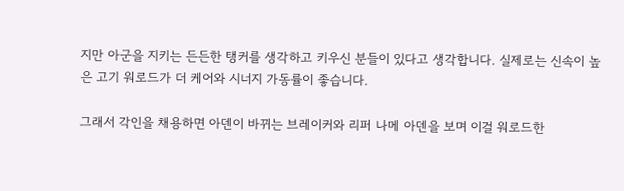지만 아군을 지키는 든든한 탱커를 생각하고 키우신 분들이 있다고 생각합니다. 실제로는 신속이 높은 고기 워로드가 더 케어와 시너지 가동률이 좋습니다.

그래서 각인을 채용하면 아덴이 바뀌는 브레이커와 리퍼 나메 아덴을 보며 이걸 워로드한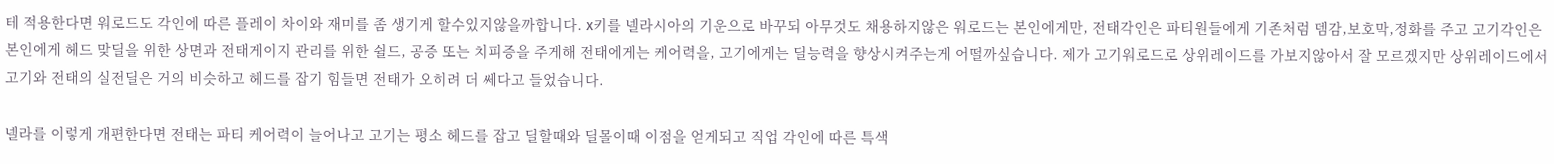테 적용한다면 워로드도 각인에 따른 플레이 차이와 재미를 좀 생기게 할수있지않을까합니다. x키를 넬라시아의 기운으로 바꾸되 아무것도 채용하지않은 워로드는 본인에게만, 전태각인은 파티원들에게 기존처럼 뎀감,보호막,정화를 주고 고기각인은 본인에게 헤드 맞딜을 위한 상면과 전태게이지 관리를 위한 쉴드, 공증 또는 치피증을 주게해 전태에게는 케어력을, 고기에게는 딜능력을 향상시켜주는게 어떨까싶습니다. 제가 고기워로드로 상위레이드를 가보지않아서 잘 모르겠지만 상위레이드에서 고기와 전태의 실전딜은 거의 비슷하고 헤드를 잡기 힘들면 전태가 오히려 더 쎄다고 들었습니다.

넬라를 이렇게 개편한다면 전태는 파티 케어력이 늘어나고 고기는 평소 헤드를 잡고 딜할때와 딜몰이때 이점을 얻게되고 직업 각인에 따른 특색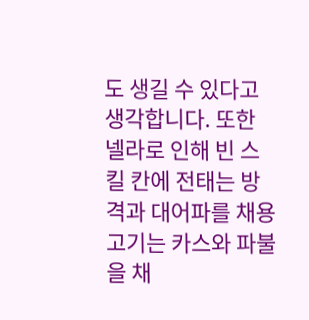도 생길 수 있다고 생각합니다. 또한 넬라로 인해 빈 스킬 칸에 전태는 방격과 대어파를 채용 고기는 카스와 파불을 채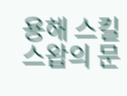용해 스킬스왑의 문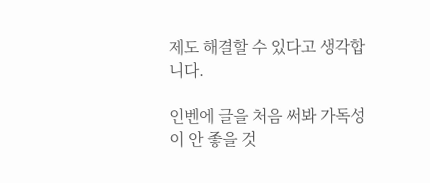제도 해결할 수 있다고 생각합니다.

인벤에 글을 처음 써봐 가독성이 안 좋을 것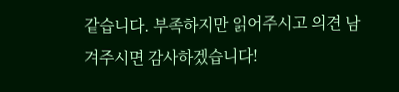같습니다. 부족하지만 읽어주시고 의견 남겨주시면 감사하겠습니다!